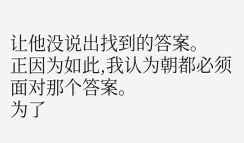让他没说出找到的答案。
正因为如此,我认为朝都必须面对那个答案。
为了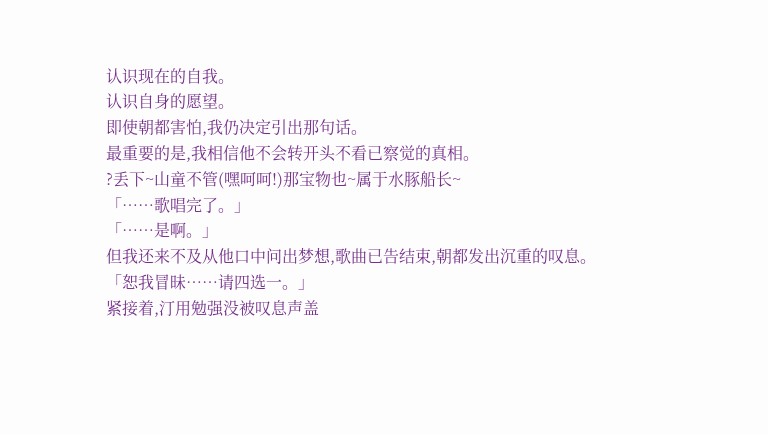认识现在的自我。
认识自身的愿望。
即使朝都害怕,我仍决定引出那句话。
最重要的是,我相信他不会转开头不看已察觉的真相。
?丢下~山童不管(嘿呵呵!)那宝物也~属于水豚船长~
「……歌唱完了。」
「……是啊。」
但我还来不及从他口中问出梦想,歌曲已告结束,朝都发出沉重的叹息。
「恕我冒昧……请四选一。」
紧接着,汀用勉强没被叹息声盖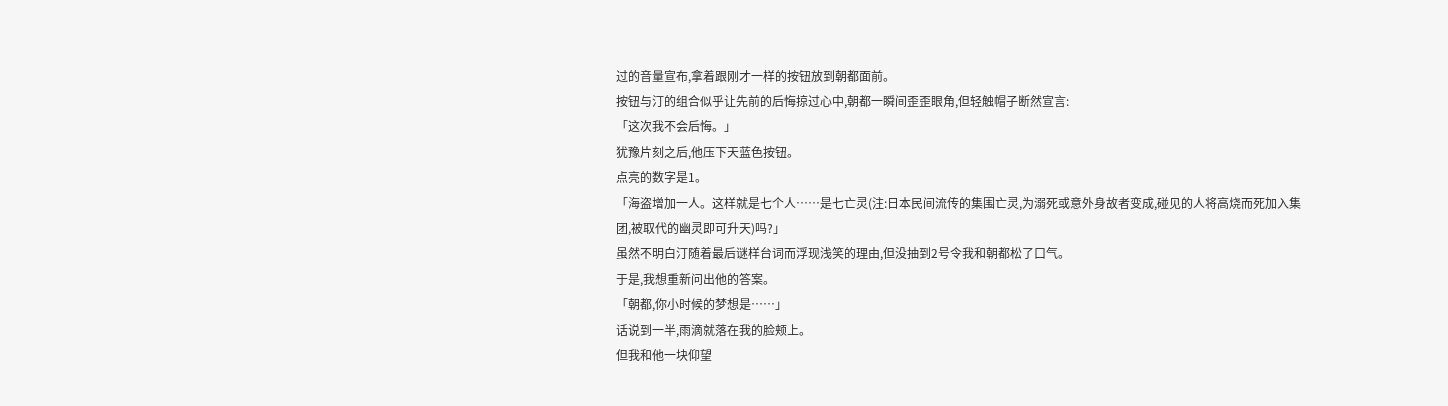过的音量宣布,拿着跟刚才一样的按钮放到朝都面前。
按钮与汀的组合似乎让先前的后悔掠过心中,朝都一瞬间歪歪眼角,但轻触帽子断然宣言:
「这次我不会后悔。」
犹豫片刻之后,他压下天蓝色按钮。
点亮的数字是1。
「海盗增加一人。这样就是七个人……是七亡灵(注:日本民间流传的集围亡灵,为溺死或意外身故者变成,碰见的人将高烧而死加入集团,被取代的幽灵即可升天)吗?」
虽然不明白汀随着最后谜样台词而浮现浅笑的理由,但没抽到2号令我和朝都松了口气。
于是,我想重新问出他的答案。
「朝都,你小时候的梦想是……」
话说到一半,雨滴就落在我的脸颊上。
但我和他一块仰望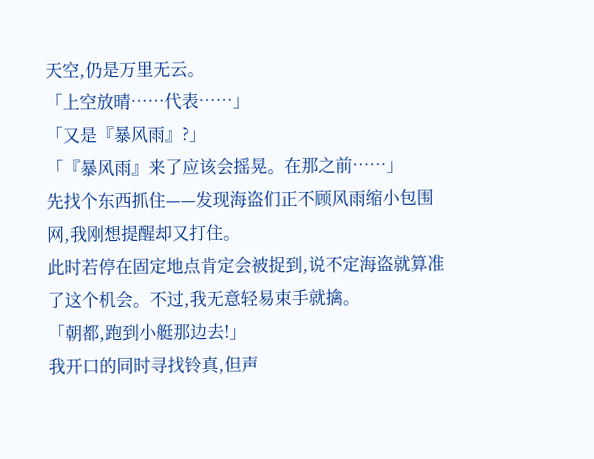天空,仍是万里无云。
「上空放晴……代表……」
「又是『暴风雨』?」
「『暴风雨』来了应该会摇晃。在那之前……」
先找个东西抓住——发现海盗们正不顾风雨缩小包围网,我刚想提醒却又打住。
此时若停在固定地点肯定会被捉到,说不定海盗就算准了这个机会。不过,我无意轻易束手就擒。
「朝都,跑到小艇那边去!」
我开口的同时寻找铃真,但声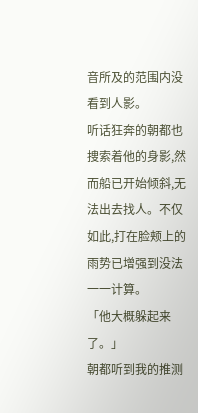音所及的范围内没看到人影。
听话狂奔的朝都也捜索着他的身影,然而船已开始倾斜,无法出去找人。不仅如此,打在脸颊上的雨势已增强到没法一一计算。
「他大概躲起来了。」
朝都听到我的推测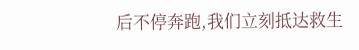后不停奔跑,我们立刻抵达救生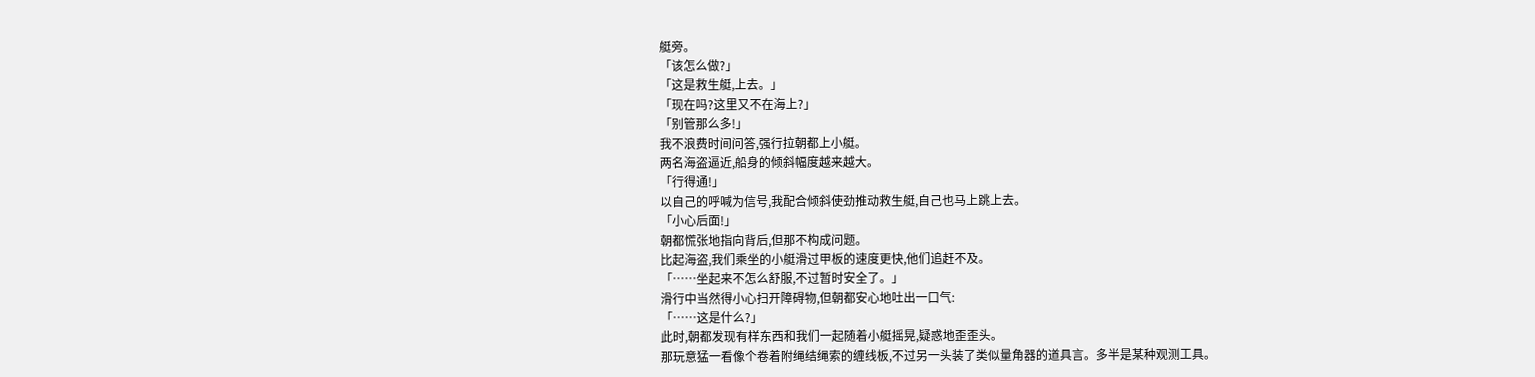艇旁。
「该怎么做?」
「这是救生艇,上去。」
「现在吗?这里又不在海上?」
「别管那么多!」
我不浪费时间问答,强行拉朝都上小艇。
两名海盗逼近,船身的倾斜幅度越来越大。
「行得通!」
以自己的呼喊为信号,我配合倾斜使劲推动救生艇,自己也马上跳上去。
「小心后面!」
朝都慌张地指向背后,但那不构成问题。
比起海盗,我们乘坐的小艇滑过甲板的速度更快,他们追赶不及。
「……坐起来不怎么舒服,不过暂时安全了。」
滑行中当然得小心扫开障碍物,但朝都安心地吐出一口气:
「……这是什么?」
此时,朝都发现有样东西和我们一起随着小艇摇晃,疑惑地歪歪头。
那玩意猛一看像个卷着附绳结绳索的缠线板,不过另一头装了类似量角器的道具言。多半是某种观测工具。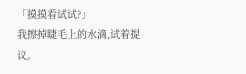「摸摸看试试?」
我擦掉睫毛上的水滴,试着提议。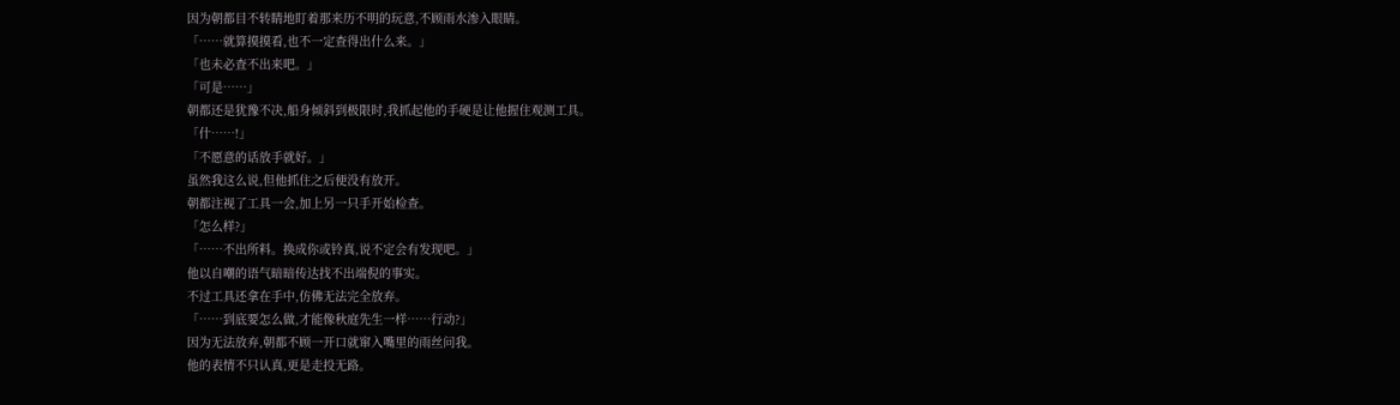因为朝都目不转睛地盯着那来历不明的玩意,不顾雨水渗入眼睛。
「……就算摸摸看,也不一定查得出什么来。」
「也未必査不出来吧。」
「可是……」
朝都还是犹豫不决,船身倾斜到极限时,我抓起他的手硬是让他握住观测工具。
「什……!」
「不愿意的话放手就好。」
虽然我这么说,但他抓住之后便没有放开。
朝都注视了工具一会,加上另一只手开始检查。
「怎么样?」
「……不出所料。换成你或铃真,说不定会有发现吧。」
他以自嘲的语气暗暗传达找不出端倪的事实。
不过工具还拿在手中,仿佛无法完全放弃。
「……到底要怎么做,才能像秋庭先生一样……行动?」
因为无法放弃,朝都不顾一开口就窜入嘴里的雨丝问我。
他的表情不只认真,更是走投无路。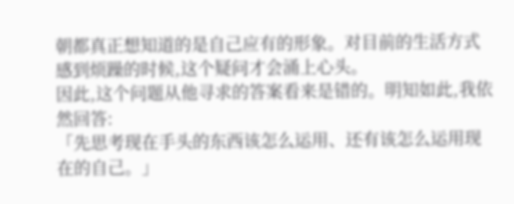朝都真正想知道的是自己应有的形象。对目前的生活方式感到烦躁的时候,这个疑问才会涌上心头。
因此,这个问题从他寻求的答案看来是错的。明知如此,我依然回答:
「先思考现在手头的东西该怎么运用、还有该怎么运用现在的自己。」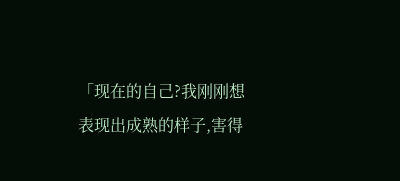「现在的自己?我刚刚想表现出成熟的样子,害得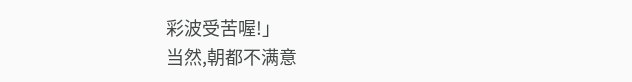彩波受苦喔!」
当然,朝都不满意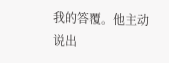我的答覆。他主动说出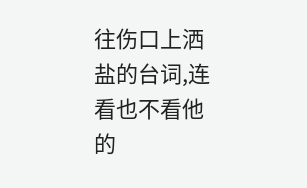往伤口上洒盐的台词,连看也不看他的